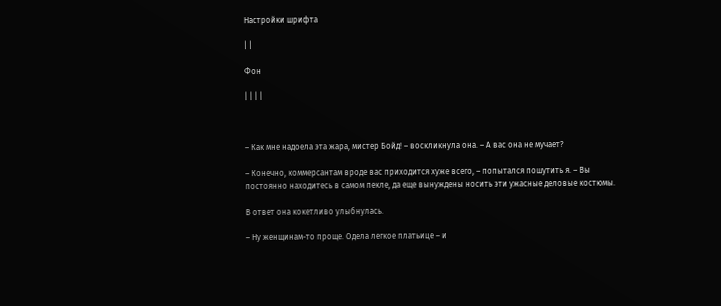Настройки шрифта

| |

Фон

| | | |



– Как мне надоела эта жара, мистер Бойд! – воскликнула она. – А вас она не мучает?

– Конечно, коммерсантам вроде вас приходится хуже всего, – попытался пошутить я. – Вы постоянно находитесь в самом пекле, да еще вынуждены носить эти ужасные деловые костюмы.

В ответ она кокетливо улыбнулась.

– Ну женщинам-то проще. Одела легкое платьице – и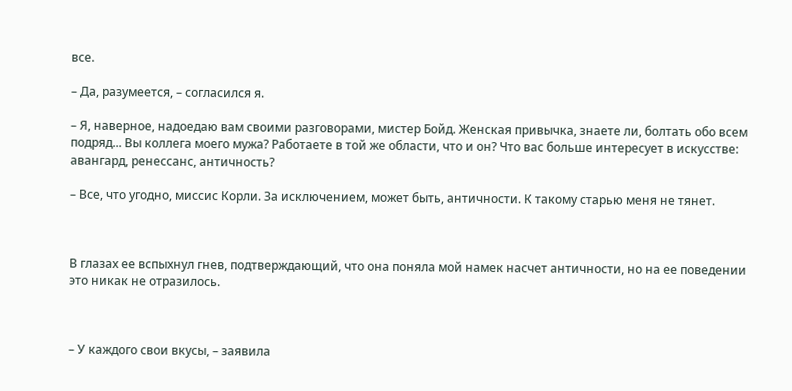все.

– Да, разумеется, – согласился я.

– Я, наверное, надоедаю вам своими разговорами, мистер Бойд. Женская привычка, знаете ли, болтать обо всем подряд... Вы коллега моего мужа? Работаете в той же области, что и он? Что вас больше интересует в искусстве: авангард, ренессанс, античность?

– Все, что угодно, миссис Корли. За исключением, может быть, античности. К такому старью меня не тянет.



В глазах ее вспыхнул гнев, подтверждающий, что она поняла мой намек насчет античности, но на ее поведении это никак не отразилось.



– У каждого свои вкусы, – заявила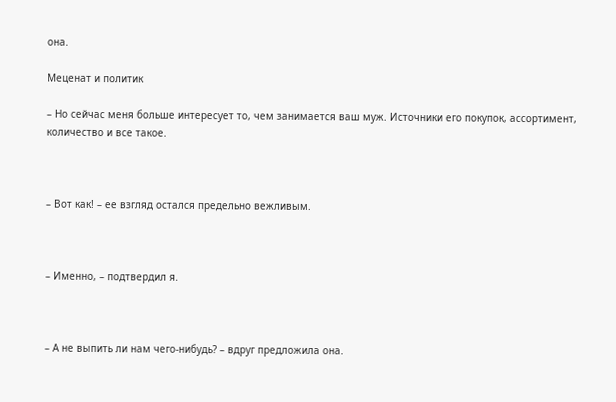она.

Меценат и политик

– Но сейчас меня больше интересует то, чем занимается ваш муж. Источники его покупок, ассортимент, количество и все такое.



– Вот как! – ее взгляд остался предельно вежливым.



– Именно, – подтвердил я.



– А не выпить ли нам чего-нибудь? – вдруг предложила она.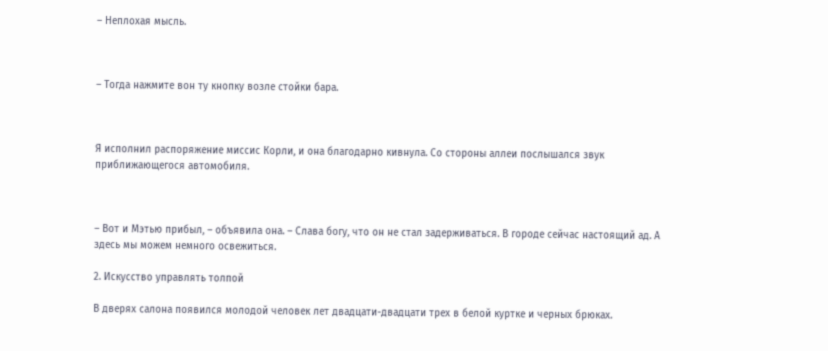– Неплохая мысль.



– Тогда нажмите вон ту кнопку возле стойки бара.



Я исполнил распоряжение миссис Корли, и она благодарно кивнула. Со стороны аллеи послышался звук приближающегося автомобиля.



– Вот и Мэтью прибыл, – объявила она. – Слава богу, что он не стал задерживаться. В городе сейчас настоящий ад. А здесь мы можем немного освежиться.

2. Искусство управлять толпой

В дверях салона появился молодой человек лет двадцати-двадцати трех в белой куртке и черных брюках.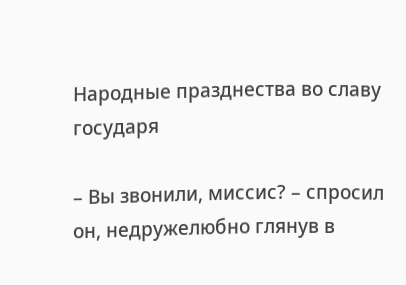Народные празднества во славу государя

– Вы звонили, миссис? – спросил он, недружелюбно глянув в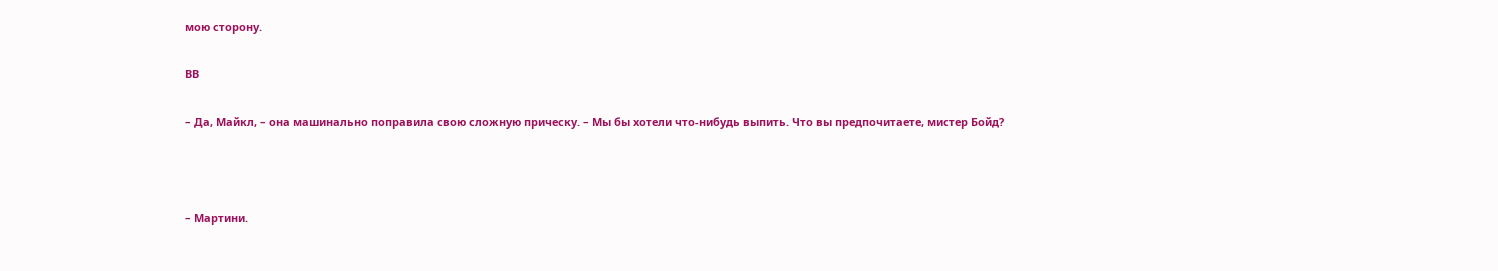мою сторону.

ВВ

– Да, Майкл, – она машинально поправила свою сложную прическу. – Мы бы хотели что-нибудь выпить. Что вы предпочитаете, мистер Бойд?



– Мартини.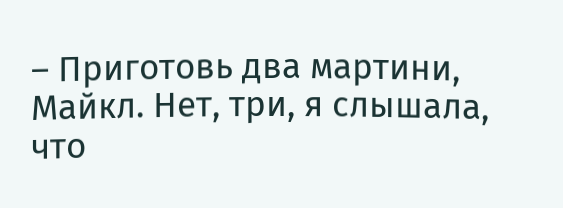– Приготовь два мартини, Майкл. Нет, три, я слышала, что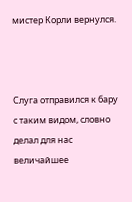мистер Корли вернулся.



Слуга отправился к бару с таким видом, словно делал для нас величайшее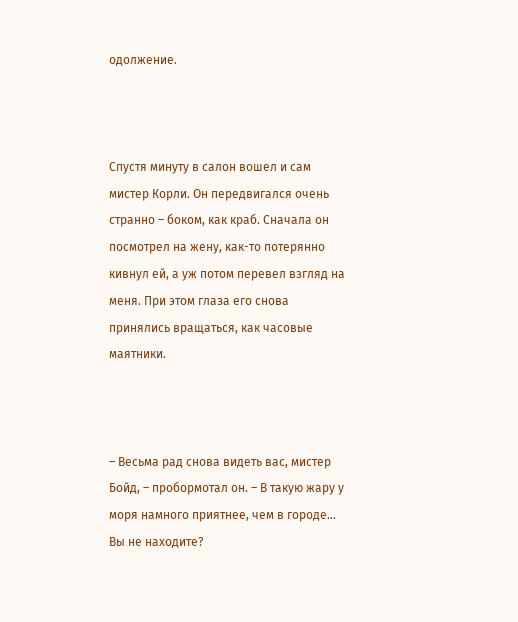одолжение.



Спустя минуту в салон вошел и сам мистер Корли. Он передвигался очень странно – боком, как краб. Сначала он посмотрел на жену, как-то потерянно кивнул ей, а уж потом перевел взгляд на меня. При этом глаза его снова принялись вращаться, как часовые маятники.



– Весьма рад снова видеть вас, мистер Бойд, – пробормотал он. – В такую жару у моря намного приятнее, чем в городе... Вы не находите?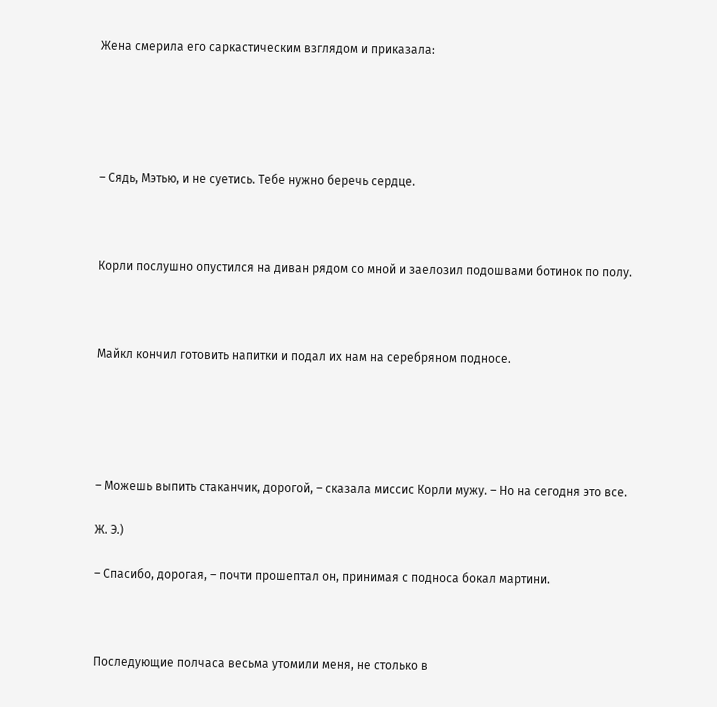Жена смерила его саркастическим взглядом и приказала:





– Сядь, Мэтью, и не суетись. Тебе нужно беречь сердце.



Корли послушно опустился на диван рядом со мной и заелозил подошвами ботинок по полу.



Майкл кончил готовить напитки и подал их нам на серебряном подносе.





– Можешь выпить стаканчик, дорогой, – сказала миссис Корли мужу. – Но на сегодня это все.

Ж. Э.)

– Спасибо, дорогая, – почти прошептал он, принимая с подноса бокал мартини.



Последующие полчаса весьма утомили меня, не столько в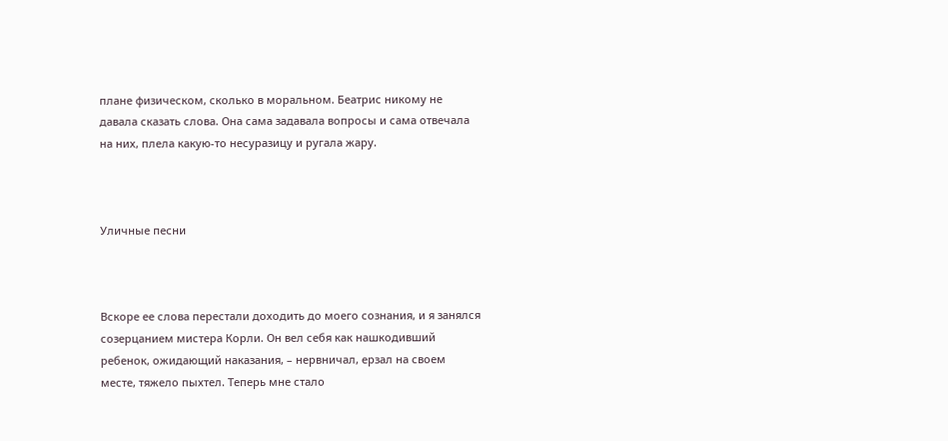плане физическом, сколько в моральном. Беатрис никому не давала сказать слова. Она сама задавала вопросы и сама отвечала на них, плела какую-то несуразицу и ругала жару.



Уличные песни



Вскоре ее слова перестали доходить до моего сознания, и я занялся созерцанием мистера Корли. Он вел себя как нашкодивший ребенок, ожидающий наказания, – нервничал, ерзал на своем месте, тяжело пыхтел. Теперь мне стало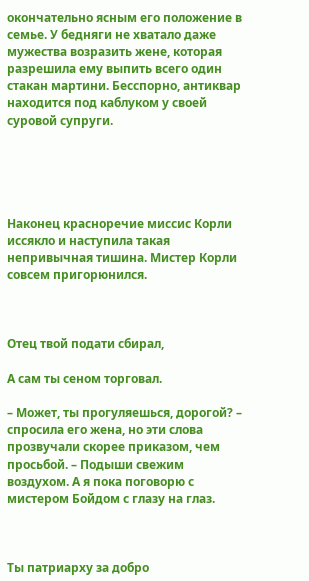окончательно ясным его положение в семье. У бедняги не хватало даже мужества возразить жене, которая разрешила ему выпить всего один стакан мартини. Бесспорно, антиквар находится под каблуком у своей суровой супруги.





Наконец красноречие миссис Корли иссякло и наступила такая непривычная тишина. Мистер Корли совсем пригорюнился.



Отец твой подати сбирал,

А сам ты сеном торговал.

– Может, ты прогуляешься, дорогой? – спросила его жена, но эти слова прозвучали скорее приказом, чем просьбой. – Подыши свежим воздухом. А я пока поговорю с мистером Бойдом с глазу на глаз.



Ты патриарху за добро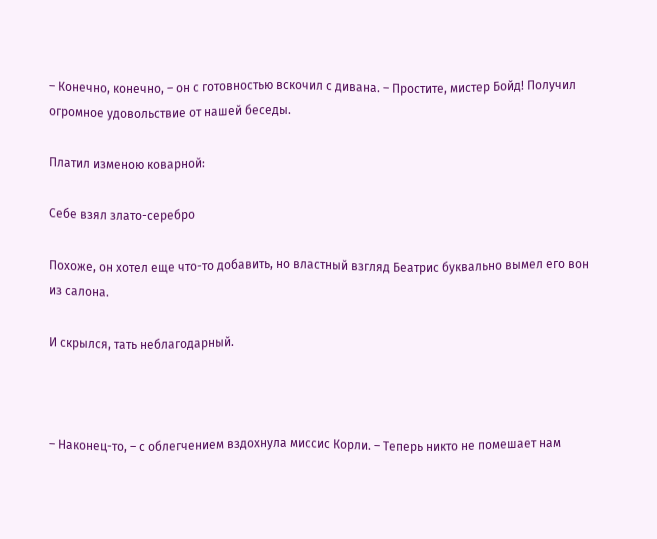– Конечно, конечно, – он с готовностью вскочил с дивана. – Простите, мистер Бойд! Получил огромное удовольствие от нашей беседы.

Платил изменою коварной:

Себе взял злато-серебро

Похоже, он хотел еще что-то добавить, но властный взгляд Беатрис буквально вымел его вон из салона.

И скрылся, тать неблагодарный.



– Наконец-то, – с облегчением вздохнула миссис Корли. – Теперь никто не помешает нам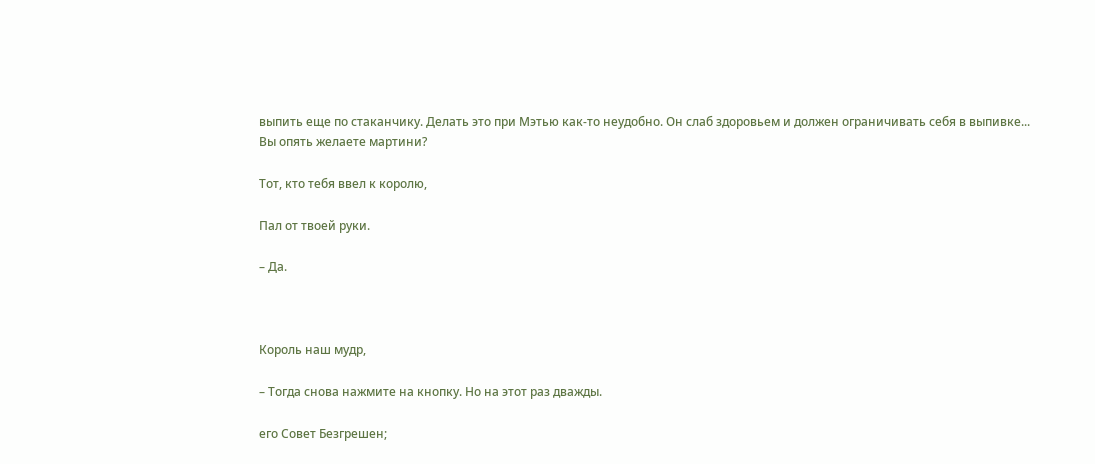выпить еще по стаканчику. Делать это при Мэтью как-то неудобно. Он слаб здоровьем и должен ограничивать себя в выпивке... Вы опять желаете мартини?

Тот, кто тебя ввел к королю,

Пал от твоей руки.

– Да.



Король наш мудр,

– Тогда снова нажмите на кнопку. Но на этот раз дважды.

его Совет Безгрешен;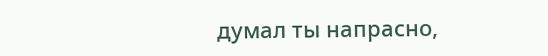думал ты напрасно,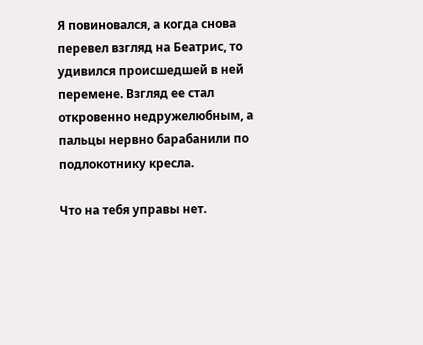Я повиновался, а когда снова перевел взгляд на Беатрис, то удивился происшедшей в ней перемене. Взгляд ее стал откровенно недружелюбным, а пальцы нервно барабанили по подлокотнику кресла.

Что на тебя управы нет.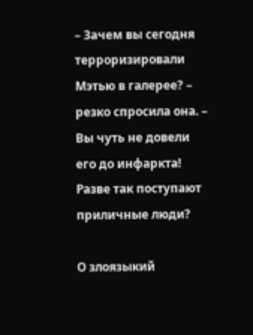– Зачем вы сегодня терроризировали Мэтью в галерее? – резко спросила она. – Вы чуть не довели его до инфаркта! Разве так поступают приличные люди?

О злоязыкий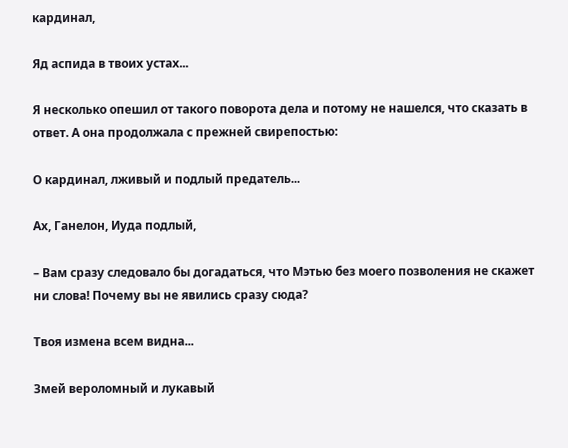кардинал,

Яд аспида в твоих устах...

Я несколько опешил от такого поворота дела и потому не нашелся, что сказать в ответ. А она продолжала с прежней свирепостью:

О кардинал, лживый и подлый предатель...

Ах, Ганелон, Иуда подлый,

– Вам сразу следовало бы догадаться, что Мэтью без моего позволения не скажет ни слова! Почему вы не явились сразу сюда?

Твоя измена всем видна...

Змей вероломный и лукавый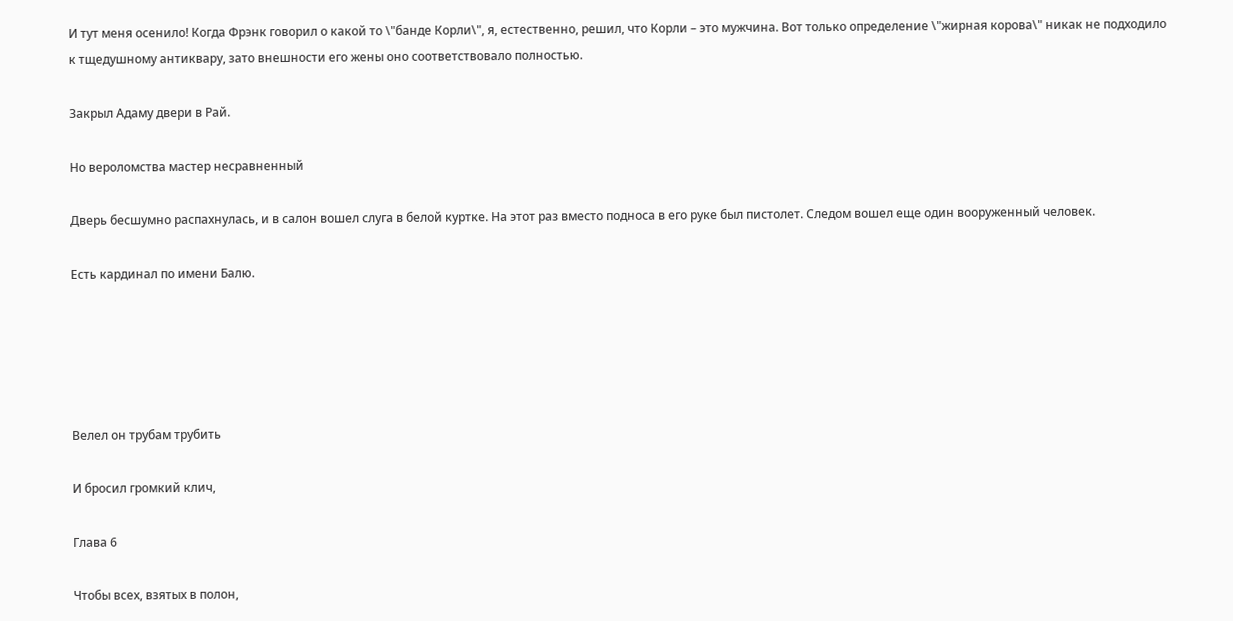И тут меня осенило! Когда Фрэнк говорил о какой то \"банде Корли\", я, естественно, решил, что Корли – это мужчина. Вот только определение \"жирная корова\" никак не подходило к тщедушному антиквару, зато внешности его жены оно соответствовало полностью.

Закрыл Адаму двери в Рай.

Но вероломства мастер несравненный

Дверь бесшумно распахнулась, и в салон вошел слуга в белой куртке. На этот раз вместо подноса в его руке был пистолет. Следом вошел еще один вооруженный человек.

Есть кардинал по имени Балю.





Велел он трубам трубить

И бросил громкий клич,

Глава 6

Чтобы всех, взятых в полон,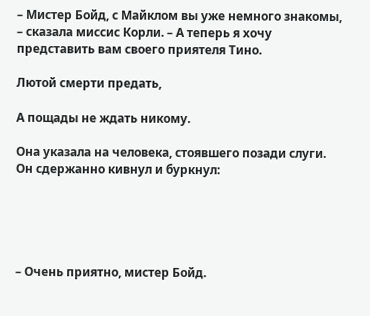– Мистер Бойд, с Майклом вы уже немного знакомы, – сказала миссис Корли. – А теперь я хочу представить вам своего приятеля Тино.

Лютой смерти предать,

А пощады не ждать никому.

Она указала на человека, стоявшего позади слуги. Он сдержанно кивнул и буркнул:





– Очень приятно, мистер Бойд.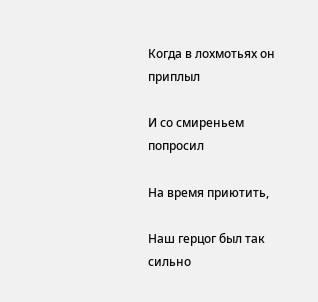Когда в лохмотьях он приплыл

И со смиреньем попросил

На время приютить,

Наш герцог был так сильно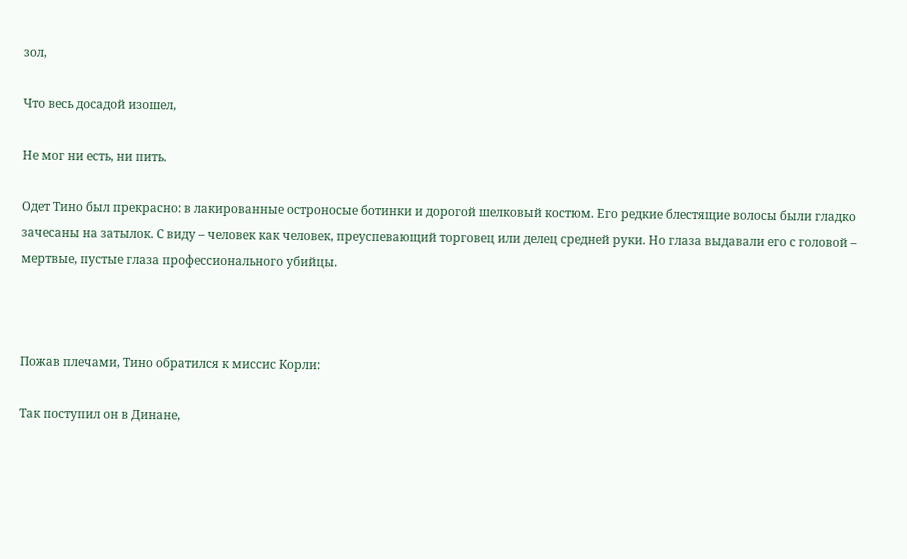зол,

Что весь досадой изошел,

Не мог ни есть, ни пить.

Одет Тино был прекрасно: в лакированные остроносые ботинки и дорогой шелковый костюм. Его редкие блестящие волосы были гладко зачесаны на затылок. С виду – человек как человек, преуспевающий торговец или делец средней руки. Но глаза выдавали его с головой – мертвые, пустые глаза профессионального убийцы.



Пожав плечами, Тино обратился к миссис Корли:

Так поступил он в Динане,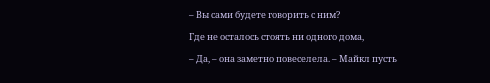– Вы сами будете говорить с ним?

Где не осталось стоять ни одного дома,

– Да, – она заметно повеселела. – Майкл пусть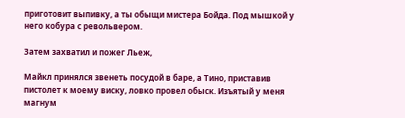приготовит выпивку, а ты обыщи мистера Бойда. Под мышкой у него кобура с револьвером.

Затем захватил и пожег Льеж,

Майкл принялся звенеть посудой в баре, а Тино, приставив пистолет к моему виску, ловко провел обыск. Изъятый у меня магнум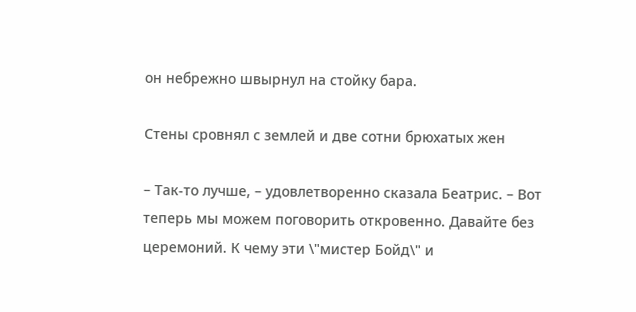он небрежно швырнул на стойку бара.

Стены сровнял с землей и две сотни брюхатых жен

– Так-то лучше, – удовлетворенно сказала Беатрис. – Вот теперь мы можем поговорить откровенно. Давайте без церемоний. К чему эти \"мистер Бойд\" и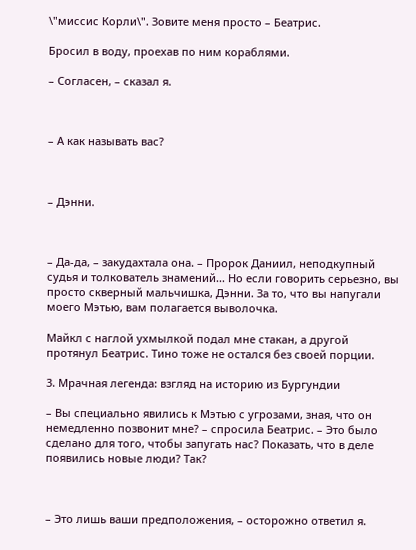\"миссис Корли\". Зовите меня просто – Беатрис.

Бросил в воду, проехав по ним кораблями.

– Согласен, – сказал я.



– А как называть вас?



– Дэнни.



– Да-да, – закудахтала она. – Пророк Даниил, неподкупный судья и толкователь знамений... Но если говорить серьезно, вы просто скверный мальчишка, Дэнни. За то, что вы напугали моего Мэтью, вам полагается выволочка.

Майкл с наглой ухмылкой подал мне стакан, а другой протянул Беатрис. Тино тоже не остался без своей порции.

3. Мрачная легенда: взгляд на историю из Бургундии

– Вы специально явились к Мэтью с угрозами, зная, что он немедленно позвонит мне? – спросила Беатрис. – Это было сделано для того, чтобы запугать нас? Показать, что в деле появились новые люди? Так?



– Это лишь ваши предположения, – осторожно ответил я.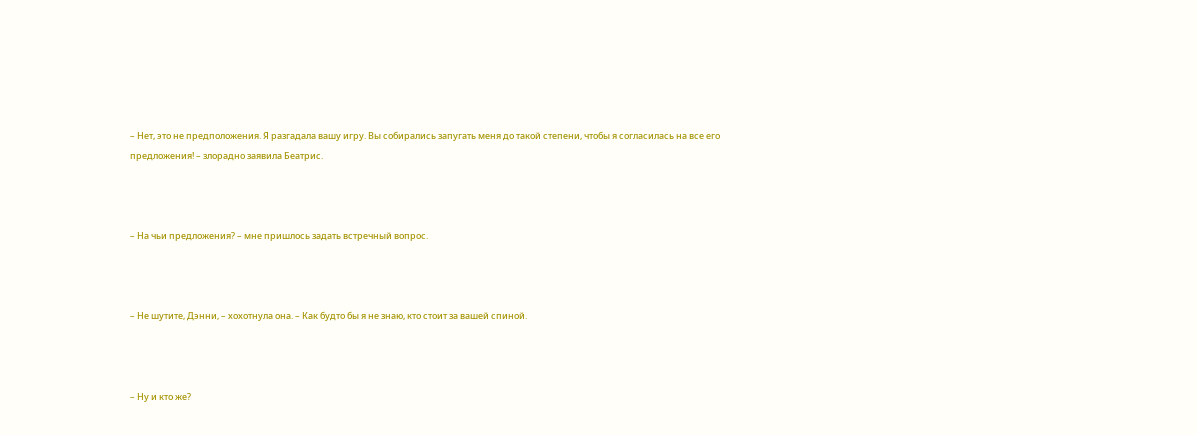– Нет, это не предположения. Я разгадала вашу игру. Вы собирались запугать меня до такой степени, чтобы я согласилась на все его предложения! – злорадно заявила Беатрис.



– На чьи предложения? – мне пришлось задать встречный вопрос.



– Не шутите, Дэнни, – хохотнула она. – Как будто бы я не знаю, кто стоит за вашей спиной.



– Ну и кто же?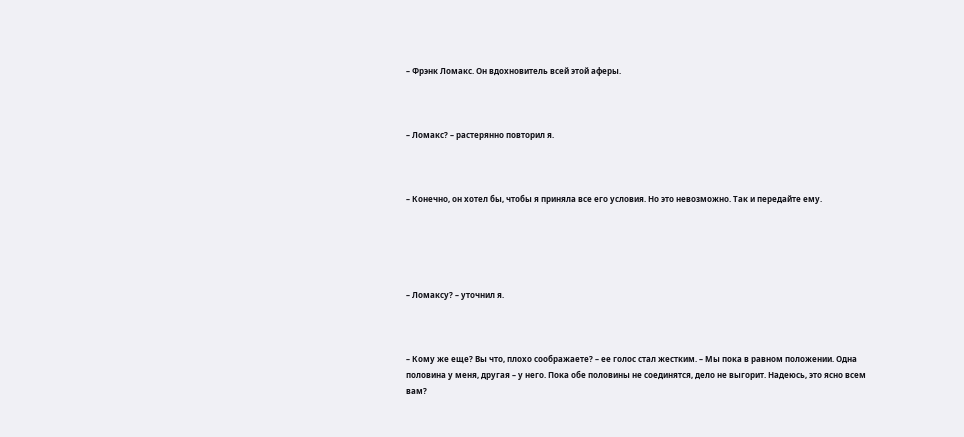– Фрэнк Ломакс. Он вдохновитель всей этой аферы.



– Ломакс? – растерянно повторил я.



– Конечно, он хотел бы, чтобы я приняла все его условия. Но это невозможно. Так и передайте ему.





– Ломаксу? – уточнил я.



– Кому же еще? Вы что, плохо соображаете? – ее голос стал жестким. – Мы пока в равном положении. Одна половина у меня, другая – у него. Пока обе половины не соединятся, дело не выгорит. Надеюсь, это ясно всем вам?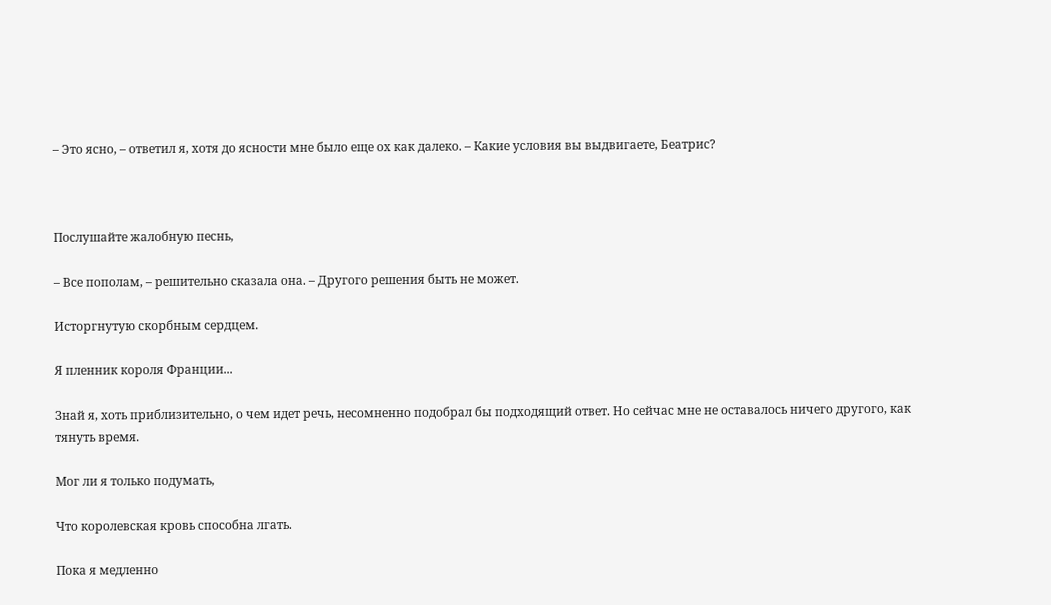– Это ясно, – ответил я, хотя до ясности мне было еще ох как далеко. – Какие условия вы выдвигаете, Беатрис?



Послушайте жалобную песнь,

– Все пополам, – решительно сказала она. – Другого решения быть не может.

Исторгнутую скорбным сердцем.

Я пленник короля Франции...

Знай я, хоть приблизительно, о чем идет речь, несомненно подобрал бы подходящий ответ. Но сейчас мне не оставалось ничего другого, как тянуть время.

Мог ли я только подумать,

Что королевская кровь способна лгать.

Пока я медленно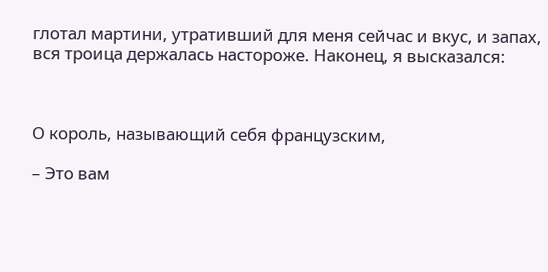глотал мартини, утративший для меня сейчас и вкус, и запах, вся троица держалась настороже. Наконец, я высказался:



О король, называющий себя французским,

– Это вам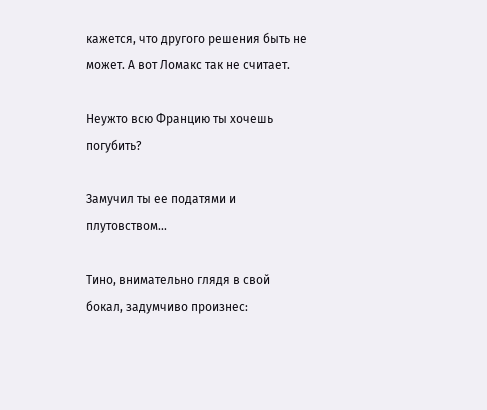кажется, что другого решения быть не может. А вот Ломакс так не считает.

Неужто всю Францию ты хочешь погубить?

Замучил ты ее податями и плутовством...

Тино, внимательно глядя в свой бокал, задумчиво произнес: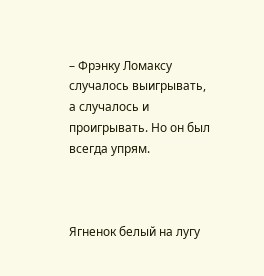– Фрэнку Ломаксу случалось выигрывать, а случалось и проигрывать. Но он был всегда упрям.



Ягненок белый на лугу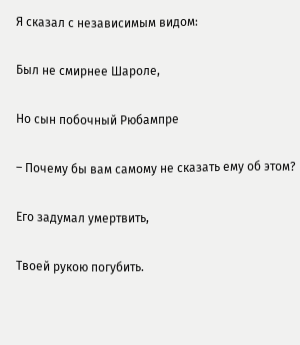Я сказал с независимым видом:

Был не смирнее Шароле,

Но сын побочный Рюбампре

– Почему бы вам самому не сказать ему об этом?

Его задумал умертвить,

Твоей рукою погубить.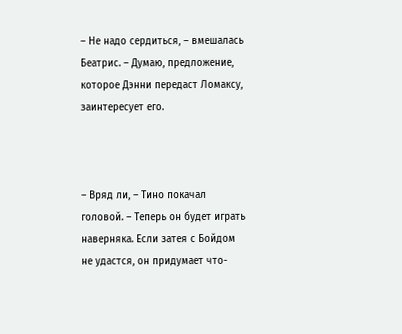– Не надо сердиться, – вмешалась Беатрис. – Думаю, предложение, которое Дэнни передаст Ломаксу, заинтересует его.



– Вряд ли, – Тино покачал головой. – Теперь он будет играть наверняка. Если затея с Бойдом не удастся, он придумает что-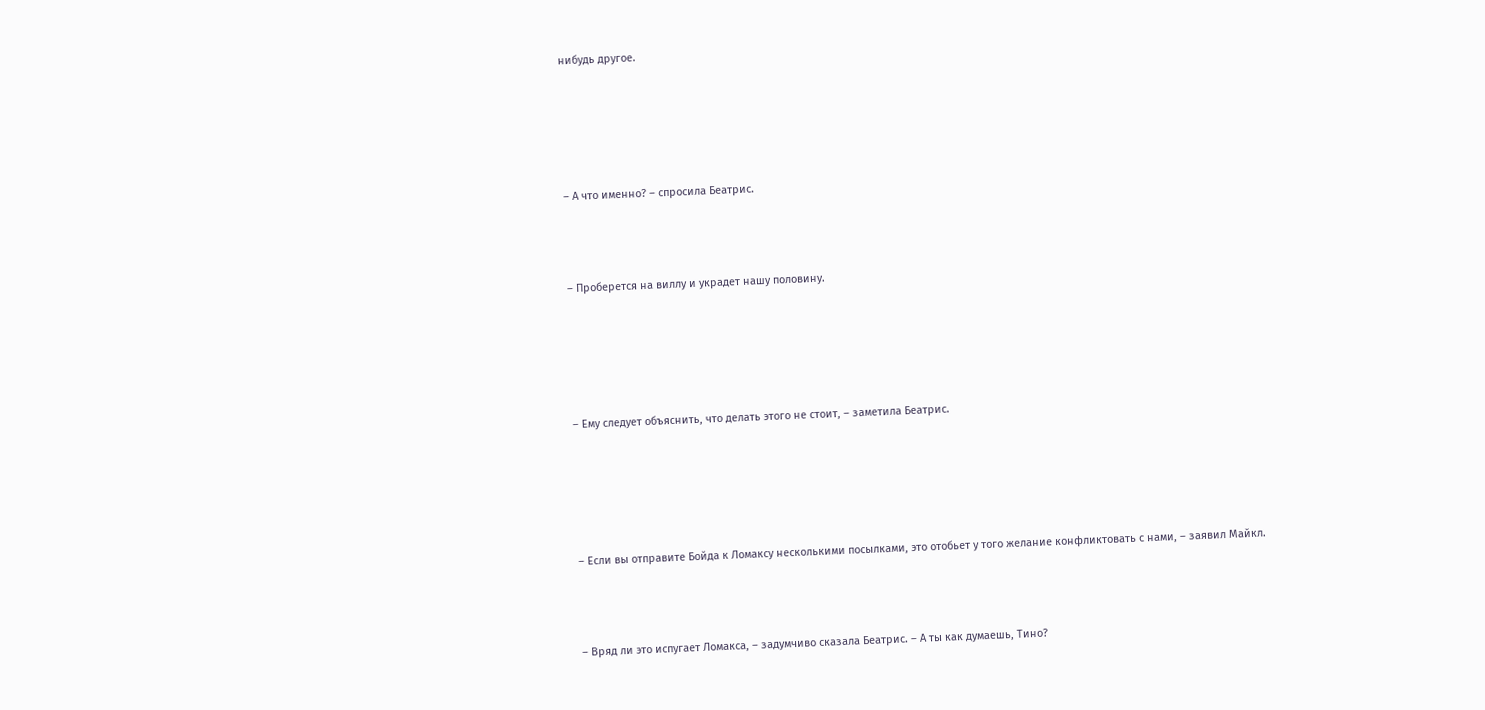нибудь другое.





– А что именно? – спросила Беатрис.



– Проберется на виллу и украдет нашу половину.





– Ему следует объяснить, что делать этого не стоит, – заметила Беатрис.





– Если вы отправите Бойда к Ломаксу несколькими посылками, это отобьет у того желание конфликтовать с нами, – заявил Майкл.



– Вряд ли это испугает Ломакса, – задумчиво сказала Беатрис. – А ты как думаешь, Тино?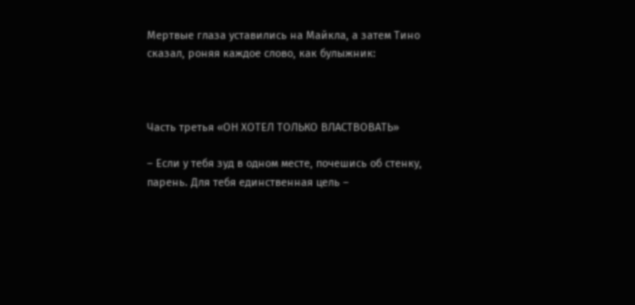Мертвые глаза уставились на Майкла, а затем Тино сказал, роняя каждое слово, как булыжник:



Часть третья «ОН ХОТЕЛ ТОЛЬКО ВЛАСТВОВАТЬ»

– Если у тебя зуд в одном месте, почешись об стенку, парень. Для тебя единственная цель –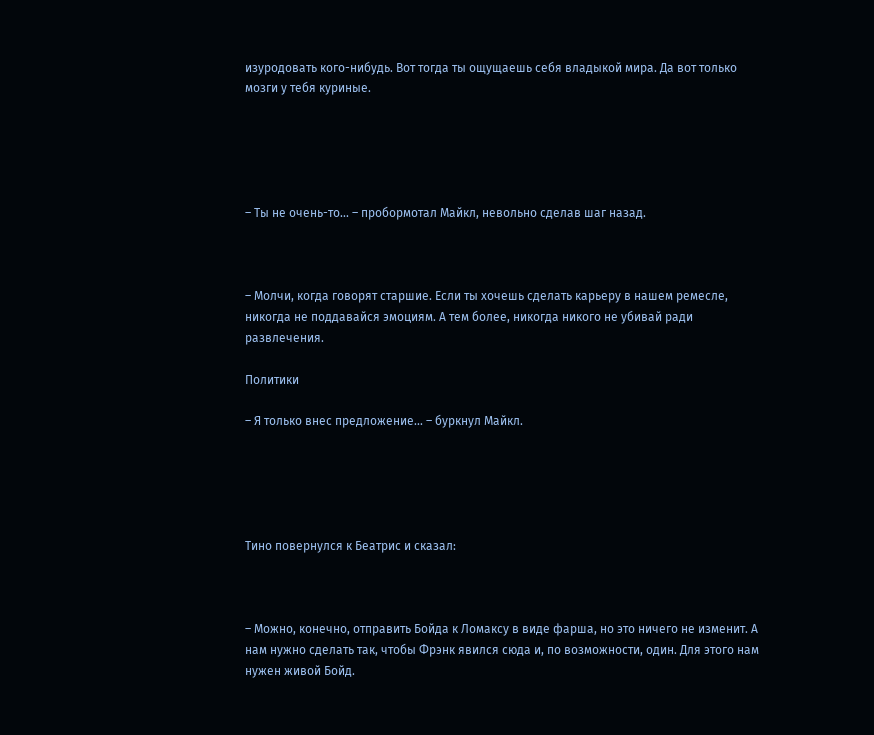изуродовать кого-нибудь. Вот тогда ты ощущаешь себя владыкой мира. Да вот только мозги у тебя куриные.





– Ты не очень-то... – пробормотал Майкл, невольно сделав шаг назад.



– Молчи, когда говорят старшие. Если ты хочешь сделать карьеру в нашем ремесле, никогда не поддавайся эмоциям. А тем более, никогда никого не убивай ради развлечения.

Политики

– Я только внес предложение... – буркнул Майкл.





Тино повернулся к Беатрис и сказал:



– Можно, конечно, отправить Бойда к Ломаксу в виде фарша, но это ничего не изменит. А нам нужно сделать так, чтобы Фрэнк явился сюда и, по возможности, один. Для этого нам нужен живой Бойд.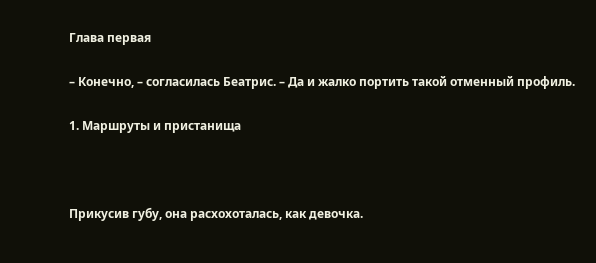Глава первая

– Конечно, – согласилась Беатрис. – Да и жалко портить такой отменный профиль.

1. Маршруты и пристанища



Прикусив губу, она расхохоталась, как девочка.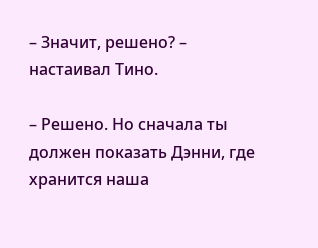– Значит, решено? – настаивал Тино.

– Решено. Но сначала ты должен показать Дэнни, где хранится наша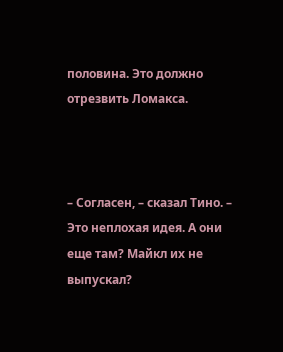половина. Это должно отрезвить Ломакса.



– Согласен, – сказал Тино. – Это неплохая идея. А они еще там? Майкл их не выпускал?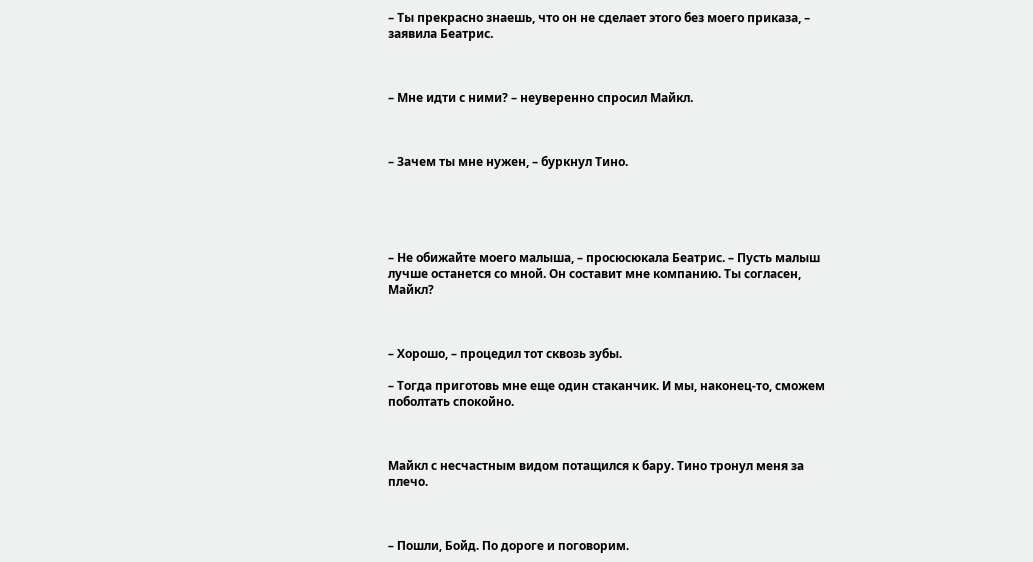– Ты прекрасно знаешь, что он не сделает этого без моего приказа, – заявила Беатрис.



– Мне идти с ними? – неуверенно спросил Майкл.



– Зачем ты мне нужен, – буркнул Тино.





– Не обижайте моего малыша, – просюсюкала Беатрис. – Пусть малыш лучше останется со мной. Он составит мне компанию. Ты согласен, Майкл?



– Хорошо, – процедил тот сквозь зубы.

– Тогда приготовь мне еще один стаканчик. И мы, наконец-то, сможем поболтать спокойно.



Майкл с несчастным видом потащился к бару. Тино тронул меня за плечо.



– Пошли, Бойд. По дороге и поговорим.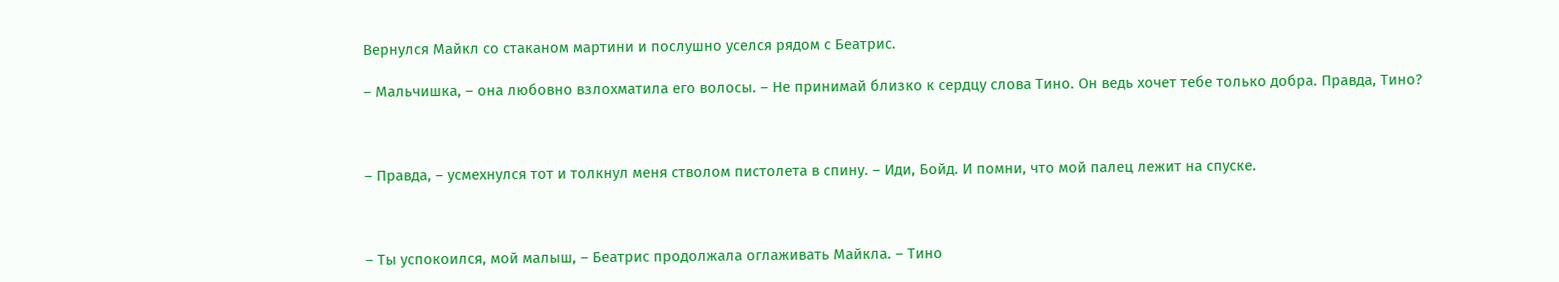Вернулся Майкл со стаканом мартини и послушно уселся рядом с Беатрис.

– Мальчишка, – она любовно взлохматила его волосы. – Не принимай близко к сердцу слова Тино. Он ведь хочет тебе только добра. Правда, Тино?



– Правда, – усмехнулся тот и толкнул меня стволом пистолета в спину. – Иди, Бойд. И помни, что мой палец лежит на спуске.



– Ты успокоился, мой малыш, – Беатрис продолжала оглаживать Майкла. – Тино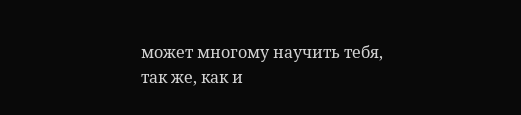может многому научить тебя, так же, как и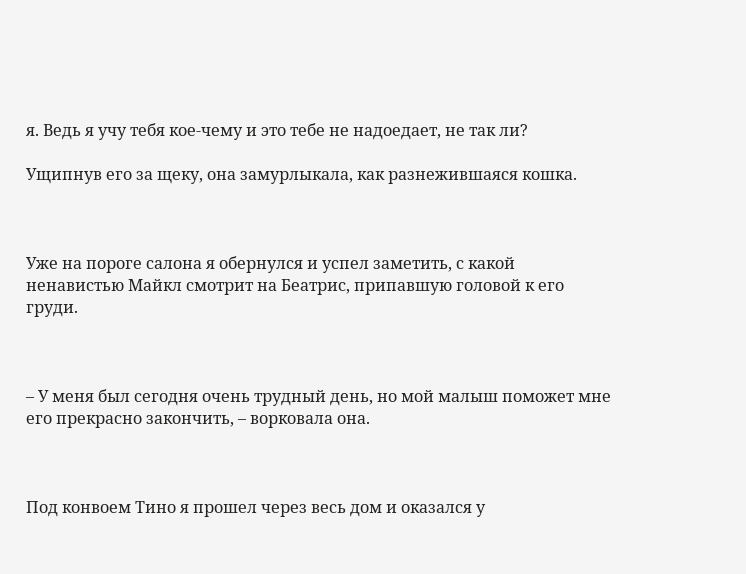я. Ведь я учу тебя кое-чему и это тебе не надоедает, не так ли?

Ущипнув его за щеку, она замурлыкала, как разнежившаяся кошка.



Уже на пороге салона я обернулся и успел заметить, с какой ненавистью Майкл смотрит на Беатрис, припавшую головой к его груди.



– У меня был сегодня очень трудный день, но мой малыш поможет мне его прекрасно закончить, – ворковала она.



Под конвоем Тино я прошел через весь дом и оказался у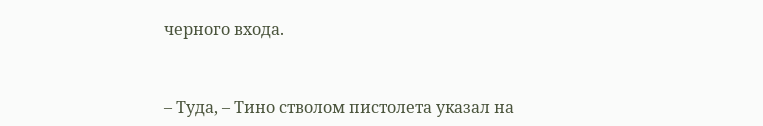черного входа.



– Туда, – Тино стволом пистолета указал на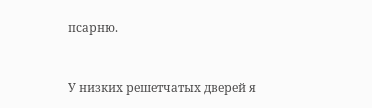псарню.



У низких решетчатых дверей я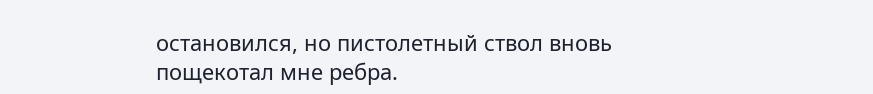остановился, но пистолетный ствол вновь пощекотал мне ребра.